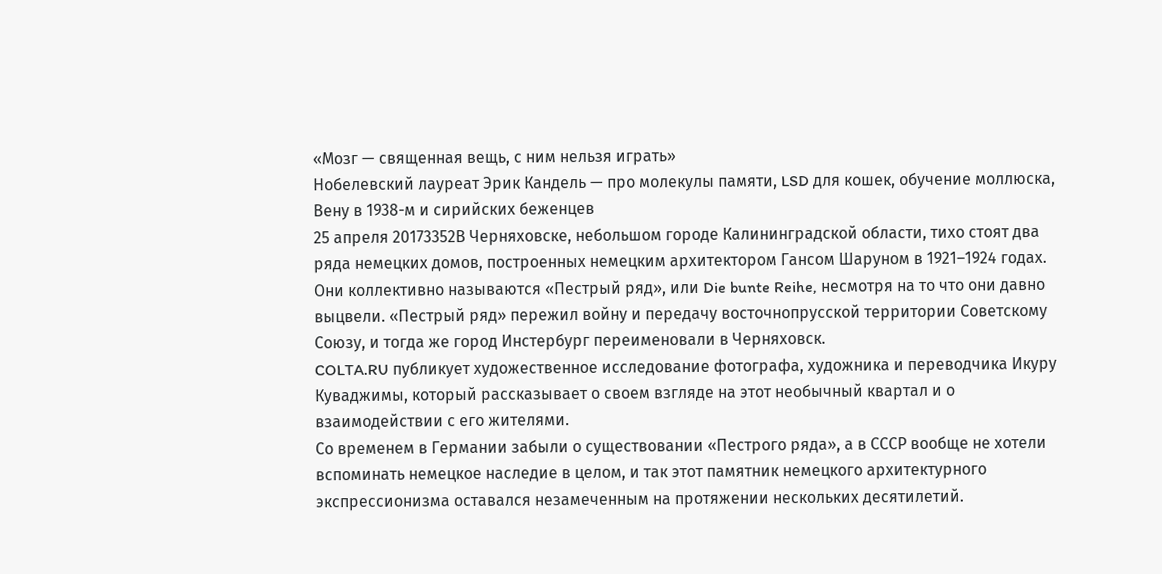«Мозг — священная вещь, с ним нельзя играть»
Нобелевский лауреат Эрик Кандель — про молекулы памяти, LSD для кошек, обучение моллюска, Вену в 1938-м и сирийских беженцев
25 апреля 20173352В Черняховске, небольшом городе Калининградской области, тихо стоят два ряда немецких домов, построенных немецким архитектором Гансом Шаруном в 1921–1924 годах. Они коллективно называются «Пестрый ряд», или Die bunte Reihe, несмотря на то что они давно выцвели. «Пестрый ряд» пережил войну и передачу восточнопрусской территории Советскому Союзу, и тогда же город Инстербург переименовали в Черняховск.
COLTA.RU публикует художественное исследование фотографа, художника и переводчика Икуру Куваджимы, который рассказывает о своем взгляде на этот необычный квартал и о взаимодействии с его жителями.
Со временем в Германии забыли о существовании «Пестрого ряда», а в СССР вообще не хотели вспоминать немецкое наследие в целом, и так этот памятник немецкого архитектурного экспрессионизма оставался незамеченным на протяжении нескольких десятилетий.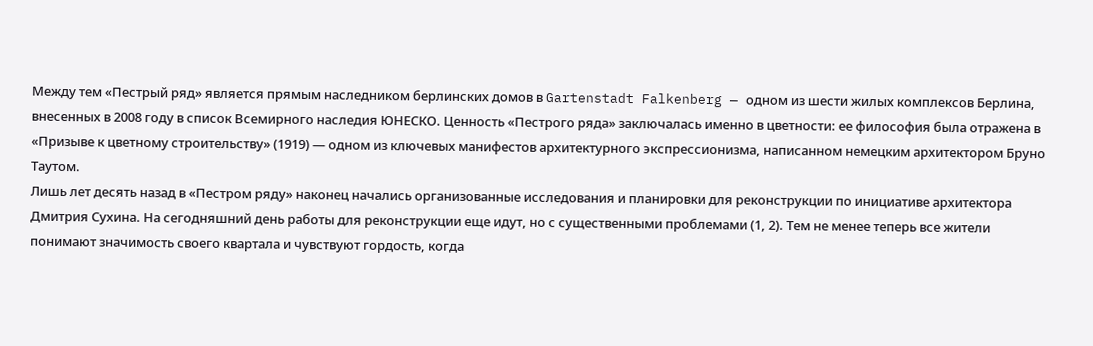Между тем «Пестрый ряд» является прямым наследником берлинских домов в Gartenstadt Falkenberg — одном из шести жилых комплексов Берлина, внесенных в 2008 году в список Всемирного наследия ЮНЕСКО. Ценность «Пестрого ряда» заключалась именно в цветности: ее философия была отражена в «Призыве к цветному строительству» (1919) — одном из ключевых манифестов архитектурного экспрессионизма, написанном немецким архитектором Бруно Таутом.
Лишь лет десять назад в «Пестром ряду» наконец начались организованные исследования и планировки для реконструкции по инициативе архитектора Дмитрия Сухина. На сегодняшний день работы для реконструкции еще идут, но с существенными проблемами (1, 2). Тем не менее теперь все жители понимают значимость своего квартала и чувствуют гордость, когда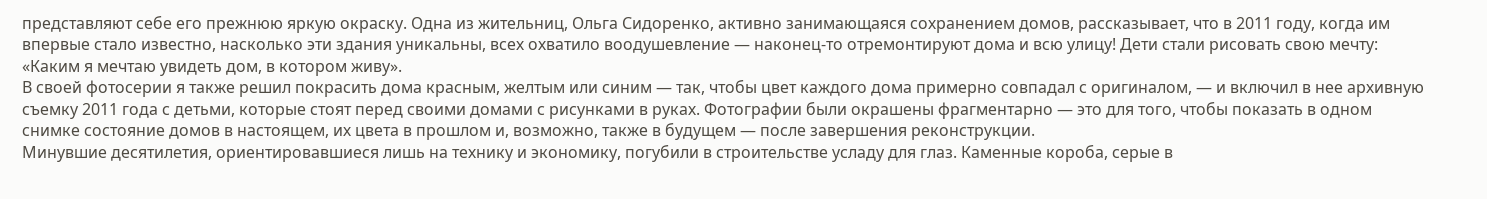представляют себе его прежнюю яркую окраску. Одна из жительниц, Ольга Сидоренко, активно занимающаяся сохранением домов, рассказывает, что в 2011 году, когда им впервые стало известно, насколько эти здания уникальны, всех охватило воодушевление — наконец-то отремонтируют дома и всю улицу! Дети стали рисовать свою мечту: «Каким я мечтаю увидеть дом, в котором живу».
В своей фотосерии я также решил покрасить дома красным, желтым или синим — так, чтобы цвет каждого дома примерно совпадал с оригиналом, — и включил в нее архивную съемку 2011 года с детьми, которые стоят перед своими домами с рисунками в руках. Фотографии были окрашены фрагментарно — это для того, чтобы показать в одном снимке состояние домов в настоящем, их цвета в прошлом и, возможно, также в будущем — после завершения реконструкции.
Минувшие десятилетия, ориентировавшиеся лишь на технику и экономику, погубили в строительстве усладу для глаз. Каменные короба, серые в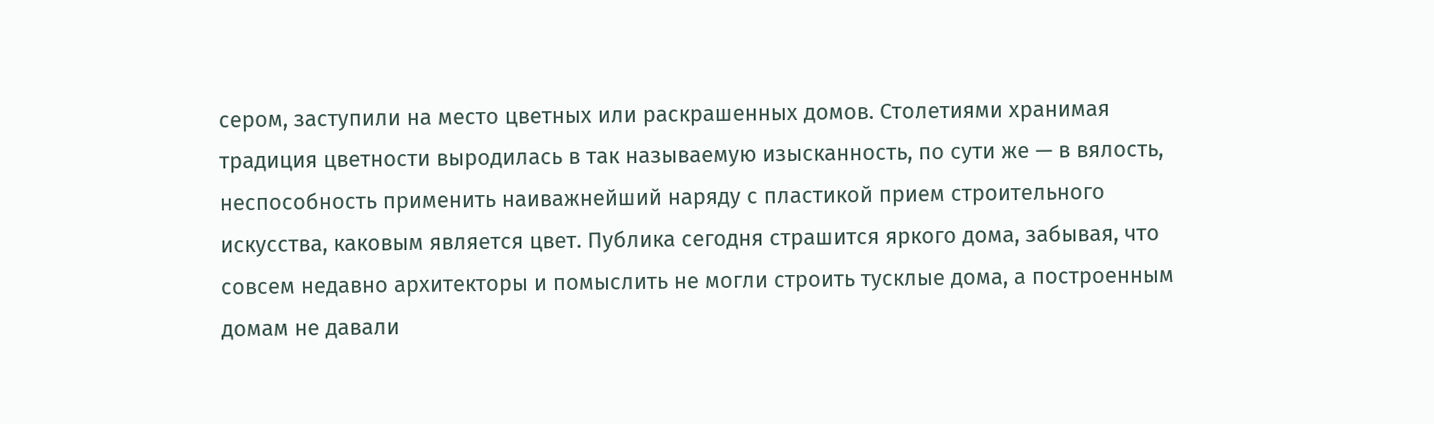сером, заступили на место цветных или раскрашенных домов. Столетиями хранимая традиция цветности выродилась в так называемую изысканность, по сути же — в вялость, неспособность применить наиважнейший наряду с пластикой прием строительного искусства, каковым является цвет. Публика сегодня страшится яркого дома, забывая, что совсем недавно архитекторы и помыслить не могли строить тусклые дома, а построенным домам не давали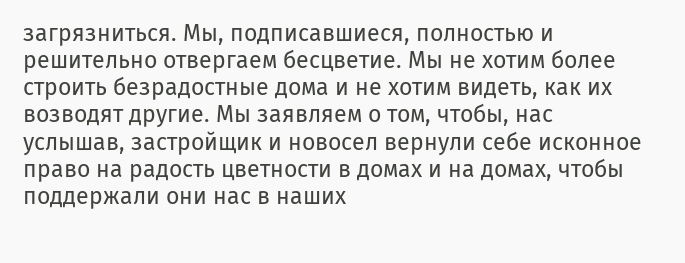загрязниться. Мы, подписавшиеся, полностью и решительно отвергаем бесцветие. Мы не хотим более строить безрадостные дома и не хотим видеть, как их возводят другие. Мы заявляем о том, чтобы, нас услышав, застройщик и новосел вернули себе исконное право на радость цветности в домах и на домах, чтобы поддержали они нас в наших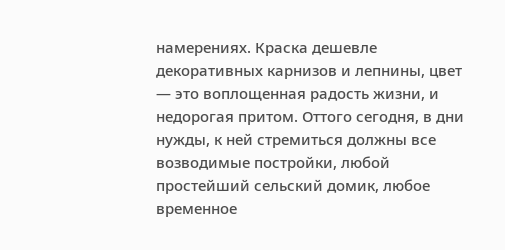намерениях. Краска дешевле декоративных карнизов и лепнины, цвет — это воплощенная радость жизни, и недорогая притом. Оттого сегодня, в дни нужды, к ней стремиться должны все возводимые постройки, любой простейший сельский домик, любое временное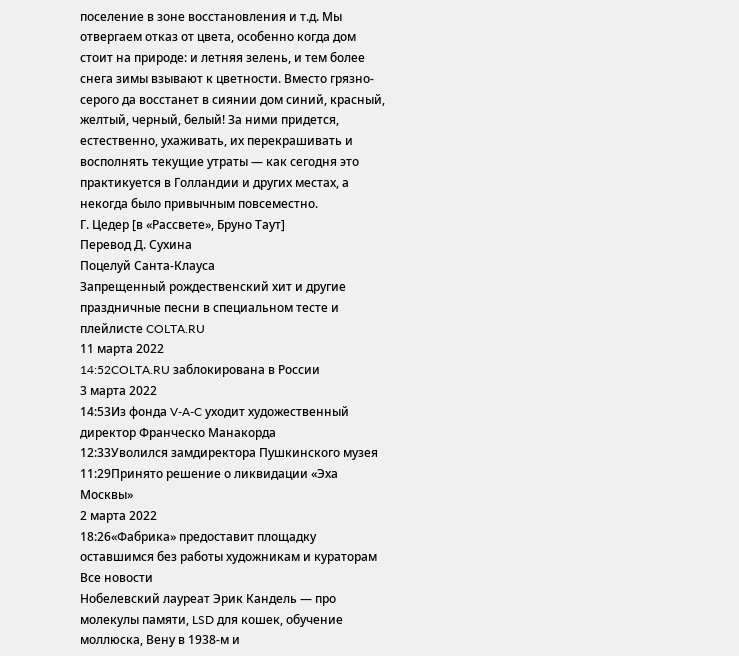поселение в зоне восстановления и т.д. Мы отвергаем отказ от цвета, особенно когда дом стоит на природе: и летняя зелень, и тем более снега зимы взывают к цветности. Вместо грязно-серого да восстанет в сиянии дом синий, красный, желтый, черный, белый! За ними придется, естественно, ухаживать, их перекрашивать и восполнять текущие утраты — как сегодня это практикуется в Голландии и других местах, а некогда было привычным повсеместно.
Г. Цедер [в «Рассвете», Бруно Таут]
Перевод Д. Сухина
Поцелуй Санта-Клауса
Запрещенный рождественский хит и другие праздничные песни в специальном тесте и плейлисте COLTA.RU
11 марта 2022
14:52COLTA.RU заблокирована в России
3 марта 2022
14:53Из фонда V-A-C уходит художественный директор Франческо Манакорда
12:33Уволился замдиректора Пушкинского музея
11:29Принято решение о ликвидации «Эха Москвы»
2 марта 2022
18:26«Фабрика» предоставит площадку оставшимся без работы художникам и кураторам
Все новости
Нобелевский лауреат Эрик Кандель — про молекулы памяти, LSD для кошек, обучение моллюска, Вену в 1938-м и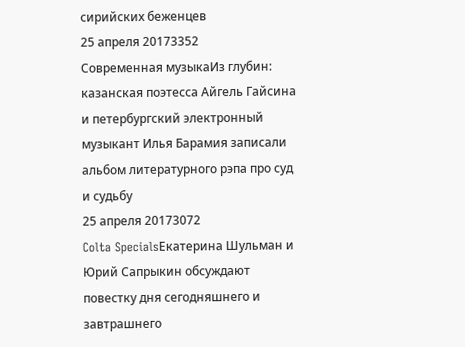сирийских беженцев
25 апреля 20173352
Современная музыкаИз глубин: казанская поэтесса Айгель Гайсина и петербургский электронный музыкант Илья Барамия записали альбом литературного рэпа про суд и судьбу
25 апреля 20173072
Colta SpecialsЕкатерина Шульман и Юрий Сапрыкин обсуждают повестку дня сегодняшнего и завтрашнего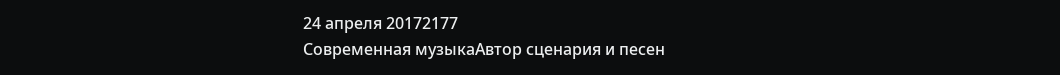24 апреля 20172177
Современная музыкаАвтор сценария и песен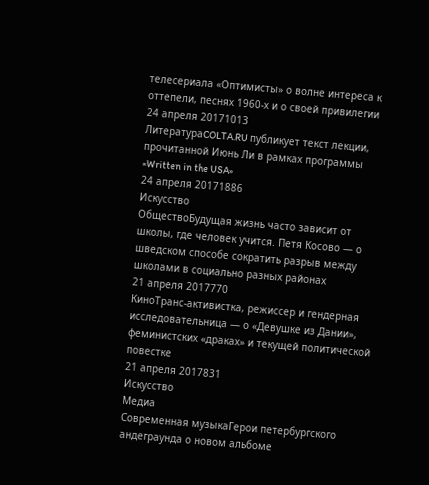телесериала «Оптимисты» о волне интереса к оттепели, песнях 1960-х и о своей привилегии
24 апреля 20171013
ЛитератураCOLTA.RU публикует текст лекции, прочитанной Июнь Ли в рамках программы «Written in the USA»
24 апреля 20171886
Искусство
ОбществоБудущая жизнь часто зависит от школы, где человек учится. Петя Косово — о шведском способе сократить разрыв между школами в социально разных районах
21 апреля 2017770
КиноТранс-активистка, режиссер и гендерная исследовательница — о «Девушке из Дании», феминистских «драках» и текущей политической повестке
21 апреля 2017831
Искусство
Медиа
Современная музыкаГерои петербургского андеграунда о новом альбоме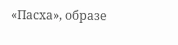«Пасха», образе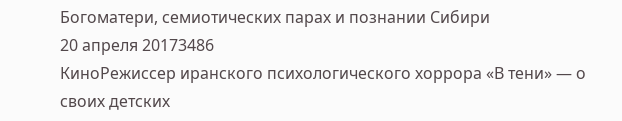Богоматери, семиотических парах и познании Сибири
20 апреля 20173486
КиноРежиссер иранского психологического хоррора «В тени» — о своих детских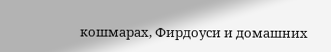кошмарах, Фирдоуси и домашних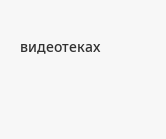видеотеках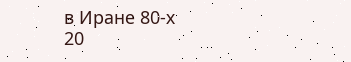в Иране 80-х
20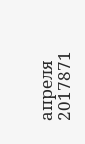апреля 2017871